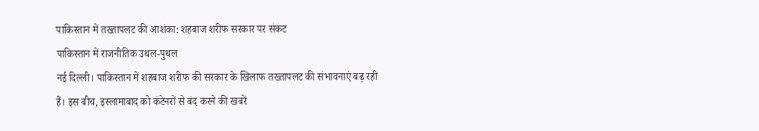पाकिस्तान में तख्तापलट की आशंका: शहबाज शरीफ सरकार पर संकट
पाकिस्तान में राजनीतिक उथल-पुथल
नई दिल्ली। पाकिस्तान में शहबाज शरीफ की सरकार के खिलाफ तख्तापलट की संभावनाएं बढ़ रही हैं। इस बीच, इस्लामाबाद को कंटेनरों से बंद करने की खबरें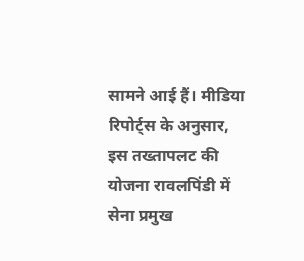सामने आई हैं। मीडिया रिपोर्ट्स के अनुसार, इस तख्तापलट की योजना रावलपिंडी में सेना प्रमुख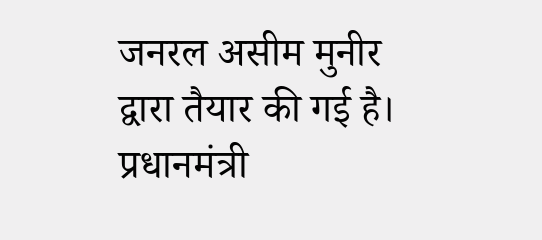जनरल असीम मुनीर द्वारा तैयार की गई है। प्रधानमंत्री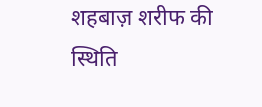शहबाज़ शरीफ की स्थिति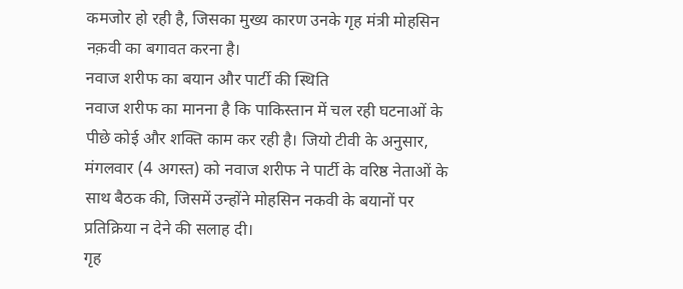कमजोर हो रही है, जिसका मुख्य कारण उनके गृह मंत्री मोहसिन नक़वी का बगावत करना है।
नवाज शरीफ का बयान और पार्टी की स्थिति
नवाज शरीफ का मानना है कि पाकिस्तान में चल रही घटनाओं के पीछे कोई और शक्ति काम कर रही है। जियो टीवी के अनुसार, मंगलवार (4 अगस्त) को नवाज शरीफ ने पार्टी के वरिष्ठ नेताओं के साथ बैठक की, जिसमें उन्होंने मोहसिन नकवी के बयानों पर प्रतिक्रिया न देने की सलाह दी।
गृह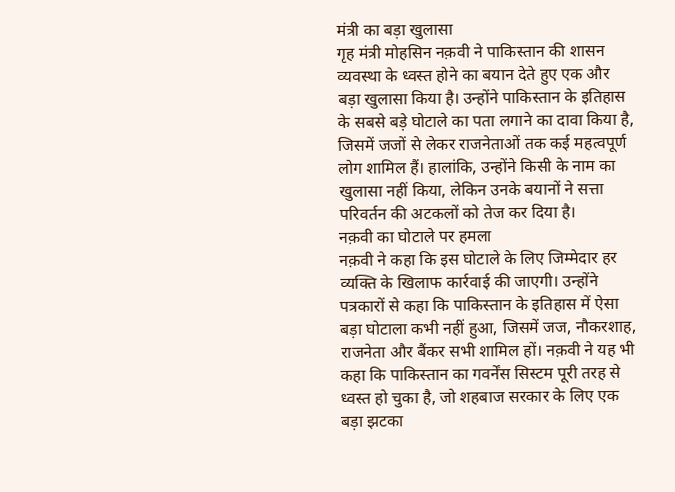मंत्री का बड़ा खुलासा
गृह मंत्री मोहसिन नक़वी ने पाकिस्तान की शासन व्यवस्था के ध्वस्त होने का बयान देते हुए एक और बड़ा खुलासा किया है। उन्होंने पाकिस्तान के इतिहास के सबसे बड़े घोटाले का पता लगाने का दावा किया है, जिसमें जजों से लेकर राजनेताओं तक कई महत्वपूर्ण लोग शामिल हैं। हालांकि, उन्होंने किसी के नाम का खुलासा नहीं किया, लेकिन उनके बयानों ने सत्ता परिवर्तन की अटकलों को तेज कर दिया है।
नक़वी का घोटाले पर हमला
नक़वी ने कहा कि इस घोटाले के लिए जिम्मेदार हर व्यक्ति के खिलाफ कार्रवाई की जाएगी। उन्होंने पत्रकारों से कहा कि पाकिस्तान के इतिहास में ऐसा बड़ा घोटाला कभी नहीं हुआ, जिसमें जज, नौकरशाह, राजनेता और बैंकर सभी शामिल हों। नक़वी ने यह भी कहा कि पाकिस्तान का गवर्नेंस सिस्टम पूरी तरह से ध्वस्त हो चुका है, जो शहबाज सरकार के लिए एक बड़ा झटका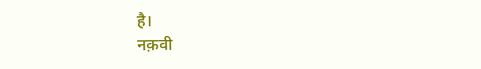है।
नक़वी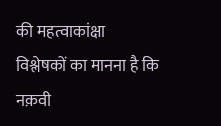की महत्वाकांक्षा
विश्लेषकों का मानना है कि नक़वी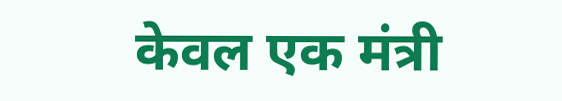केवल एक मंत्री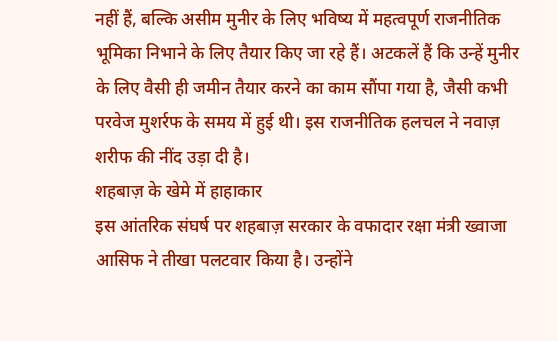नहीं हैं, बल्कि असीम मुनीर के लिए भविष्य में महत्वपूर्ण राजनीतिक भूमिका निभाने के लिए तैयार किए जा रहे हैं। अटकलें हैं कि उन्हें मुनीर के लिए वैसी ही जमीन तैयार करने का काम सौंपा गया है, जैसी कभी परवेज मुशर्रफ के समय में हुई थी। इस राजनीतिक हलचल ने नवाज़ शरीफ की नींद उड़ा दी है।
शहबाज़ के खेमे में हाहाकार
इस आंतरिक संघर्ष पर शहबाज़ सरकार के वफादार रक्षा मंत्री ख्वाजा आसिफ ने तीखा पलटवार किया है। उन्होंने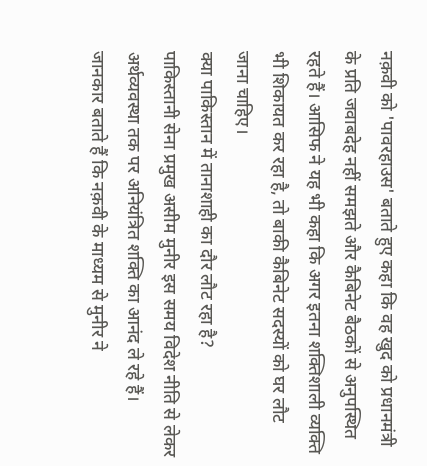नक़वी को 'पावरहाउस' बताते हुए कहा कि वह खुद को प्रधानमंत्री के प्रति जवाबदेह नहीं समझते और कैबिनेट बैठकों से अनुपस्थित रहते हैं। आसिफ ने यह भी कहा कि अगर इतना शक्तिशाली व्यक्ति भी शिकायत कर रहा है, तो बाकी कैबिनेट सदस्यों को घर लौट जाना चाहिए।
क्या पाकिस्तान में तानाशाही का दौर लौट रहा है?
पाकिस्तानी सेना प्रमुख असीम मुनीर इस समय विदेश नीति से लेकर अर्थव्यवस्था तक पर अनियंत्रित शक्ति का आनंद ले रहे हैं। जानकार बताते हैं कि नक़वी के माध्यम से मुनीर ने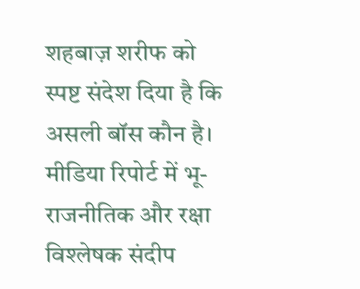शहबाज़ शरीफ को स्पष्ट संदेश दिया है कि असली बॉस कौन है। मीडिया रिपोर्ट में भू-राजनीतिक और रक्षा विश्लेषक संदीप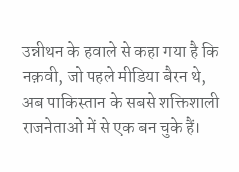उन्नीथन के हवाले से कहा गया है कि नक़वी, जो पहले मीडिया बैरन थे, अब पाकिस्तान के सबसे शक्तिशाली राजनेताओं में से एक बन चुके हैं।